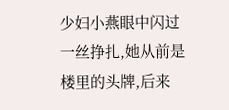少妇小燕眼中闪过一丝挣扎,她从前是楼里的头牌,后来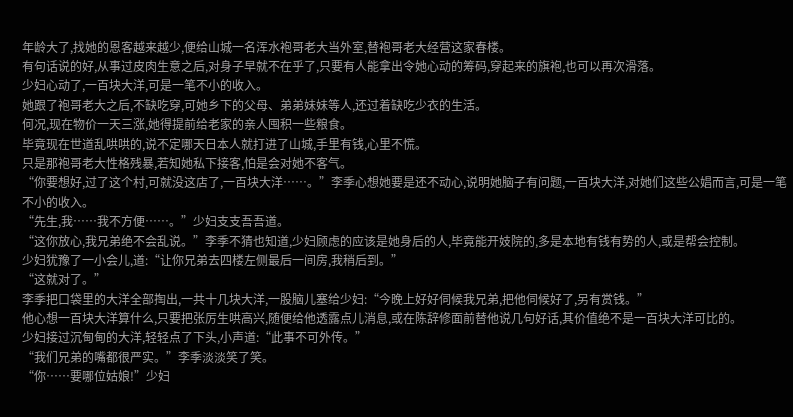年龄大了,找她的恩客越来越少,便给山城一名浑水袍哥老大当外室,替袍哥老大经营这家春楼。
有句话说的好,从事过皮肉生意之后,对身子早就不在乎了,只要有人能拿出令她心动的筹码,穿起来的旗袍,也可以再次滑落。
少妇心动了,一百块大洋,可是一笔不小的收入。
她跟了袍哥老大之后,不缺吃穿,可她乡下的父母、弟弟妹妹等人,还过着缺吃少衣的生活。
何况,现在物价一天三涨,她得提前给老家的亲人囤积一些粮食。
毕竟现在世道乱哄哄的,说不定哪天日本人就打进了山城,手里有钱,心里不慌。
只是那袍哥老大性格残暴,若知她私下接客,怕是会对她不客气。
“你要想好,过了这个村,可就没这店了,一百块大洋……。”李季心想她要是还不动心,说明她脑子有问题,一百块大洋,对她们这些公娼而言,可是一笔不小的收入。
“先生,我……我不方便……。”少妇支支吾吾道。
“这你放心,我兄弟绝不会乱说。”李季不猜也知道,少妇顾虑的应该是她身后的人,毕竟能开妓院的,多是本地有钱有势的人,或是帮会控制。
少妇犹豫了一小会儿,道:“让你兄弟去四楼左侧最后一间房,我稍后到。”
“这就对了。”
李季把口袋里的大洋全部掏出,一共十几块大洋,一股脑儿塞给少妇:“今晚上好好伺候我兄弟,把他伺候好了,另有赏钱。”
他心想一百块大洋算什么,只要把张厉生哄高兴,随便给他透露点儿消息,或在陈辞修面前替他说几句好话,其价值绝不是一百块大洋可比的。
少妇接过沉甸甸的大洋,轻轻点了下头,小声道:“此事不可外传。”
“我们兄弟的嘴都很严实。”李季淡淡笑了笑。
“你……要哪位姑娘!”少妇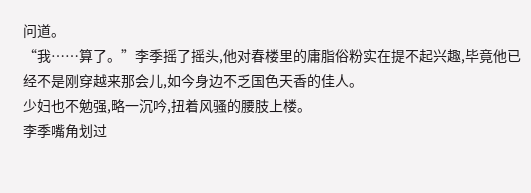问道。
“我……算了。”李季摇了摇头,他对春楼里的庸脂俗粉实在提不起兴趣,毕竟他已经不是刚穿越来那会儿,如今身边不乏国色天香的佳人。
少妇也不勉强,略一沉吟,扭着风骚的腰肢上楼。
李季嘴角划过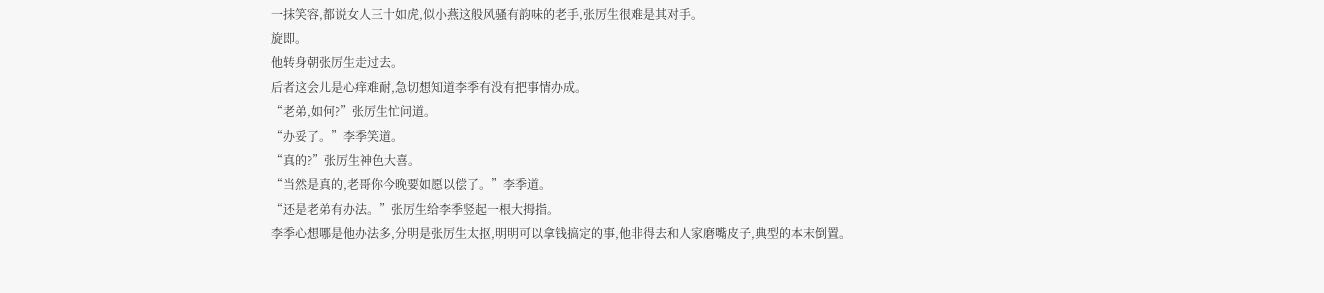一抹笑容,都说女人三十如虎,似小燕这般风骚有韵味的老手,张厉生很难是其对手。
旋即。
他转身朝张厉生走过去。
后者这会儿是心痒难耐,急切想知道李季有没有把事情办成。
“老弟,如何?”张厉生忙问道。
“办妥了。”李季笑道。
“真的?”张厉生神色大喜。
“当然是真的,老哥你今晚要如愿以偿了。”李季道。
“还是老弟有办法。”张厉生给李季竖起一根大拇指。
李季心想哪是他办法多,分明是张厉生太抠,明明可以拿钱搞定的事,他非得去和人家磨嘴皮子,典型的本末倒置。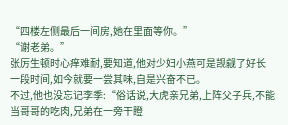“四楼左侧最后一间房,她在里面等你。”
“谢老弟。”
张厉生顿时心痒难耐,要知道,他对少妇小燕可是觊觎了好长一段时间,如今就要一尝其味,自是兴奋不已。
不过,他也没忘记李季:“俗话说,大虎亲兄弟,上阵父子兵,不能当哥哥的吃肉,兄弟在一旁干瞪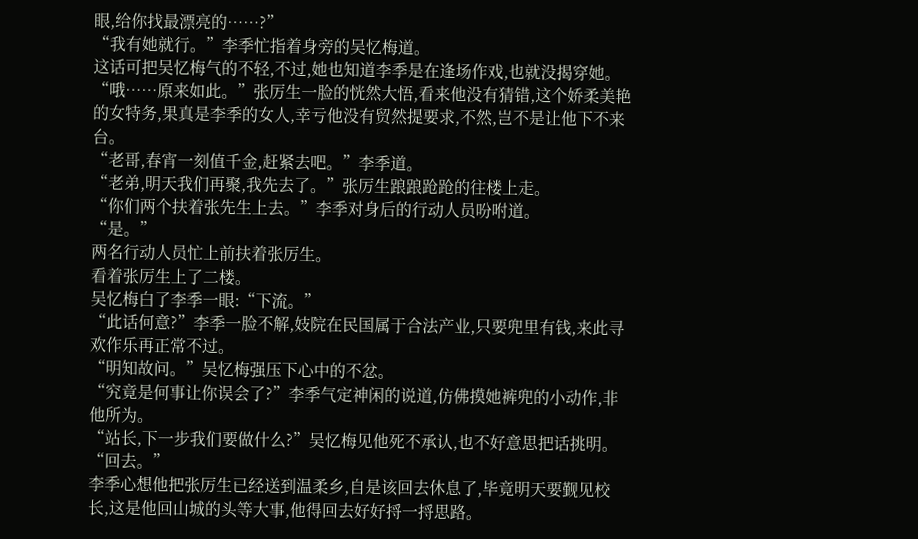眼,给你找最漂亮的……?”
“我有她就行。”李季忙指着身旁的吴忆梅道。
这话可把吴忆梅气的不轻,不过,她也知道李季是在逢场作戏,也就没揭穿她。
“哦……原来如此。”张厉生一脸的恍然大悟,看来他没有猜错,这个娇柔美艳的女特务,果真是李季的女人,幸亏他没有贸然提要求,不然,岂不是让他下不来台。
“老哥,春宵一刻值千金,赶紧去吧。”李季道。
“老弟,明天我们再聚,我先去了。”张厉生踉踉跄跄的往楼上走。
“你们两个扶着张先生上去。”李季对身后的行动人员吩咐道。
“是。”
两名行动人员忙上前扶着张厉生。
看着张厉生上了二楼。
吴忆梅白了李季一眼:“下流。”
“此话何意?”李季一脸不解,妓院在民国属于合法产业,只要兜里有钱,来此寻欢作乐再正常不过。
“明知故问。”吴忆梅强压下心中的不忿。
“究竟是何事让你误会了?”李季气定神闲的说道,仿佛摸她裤兜的小动作,非他所为。
“站长,下一步我们要做什么?”吴忆梅见他死不承认,也不好意思把话挑明。
“回去。”
李季心想他把张厉生已经送到温柔乡,自是该回去休息了,毕竟明天要觐见校长,这是他回山城的头等大事,他得回去好好捋一捋思路。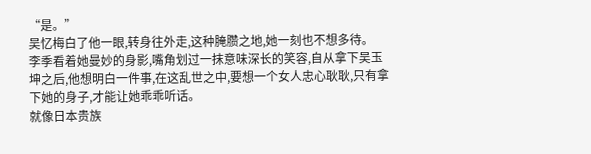“是。”
吴忆梅白了他一眼,转身往外走,这种腌臜之地,她一刻也不想多待。
李季看着她曼妙的身影,嘴角划过一抹意味深长的笑容,自从拿下吴玉坤之后,他想明白一件事,在这乱世之中,要想一个女人忠心耿耿,只有拿下她的身子,才能让她乖乖听话。
就像日本贵族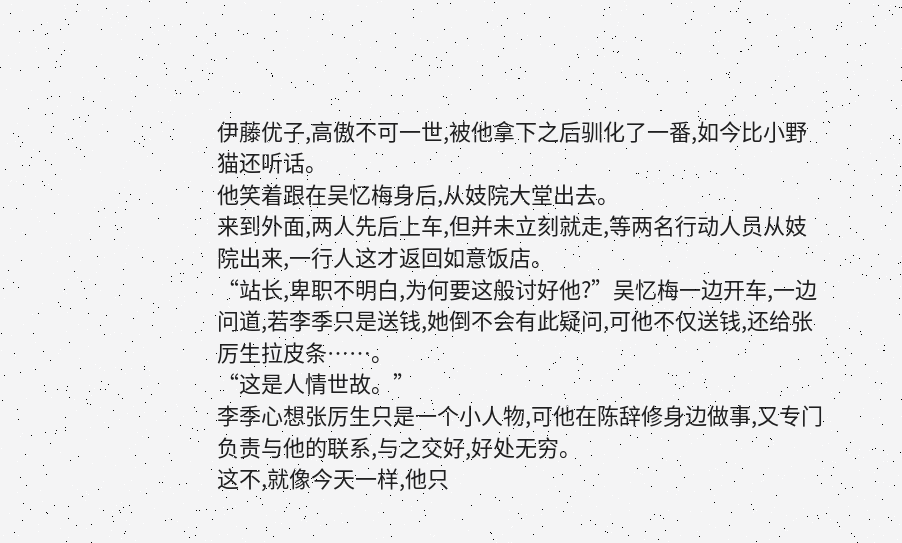伊藤优子,高傲不可一世,被他拿下之后驯化了一番,如今比小野猫还听话。
他笑着跟在吴忆梅身后,从妓院大堂出去。
来到外面,两人先后上车,但并未立刻就走,等两名行动人员从妓院出来,一行人这才返回如意饭店。
“站长,卑职不明白,为何要这般讨好他?”吴忆梅一边开车,一边问道,若李季只是送钱,她倒不会有此疑问,可他不仅送钱,还给张厉生拉皮条……。
“这是人情世故。”
李季心想张厉生只是一个小人物,可他在陈辞修身边做事,又专门负责与他的联系,与之交好,好处无穷。
这不,就像今天一样,他只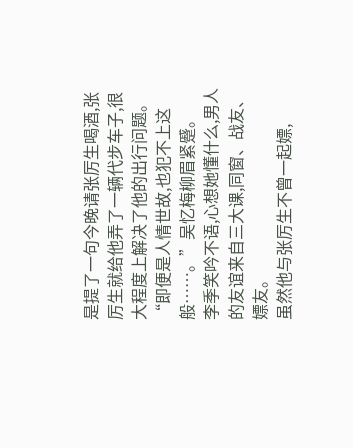是提了一句今晚请张厉生喝酒,张厉生就给他弄了一辆代步车子,很大程度上解决了他的出行问题。
“即便是人情世故,也犯不上这般……。”吴忆梅柳眉紧蹙。
李季笑吟不语,心想她懂什么,男人的友谊来自三大课,同窗、战友、嫖友。
虽然他与张厉生不曾一起嫖,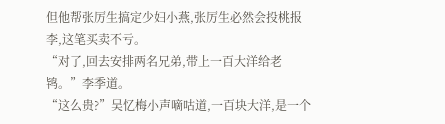但他帮张厉生搞定少妇小燕,张厉生必然会投桃报李,这笔买卖不亏。
“对了,回去安排两名兄弟,带上一百大洋给老鸨。”李季道。
“这么贵?”吴忆梅小声嘀咕道,一百块大洋,是一个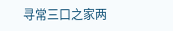寻常三口之家两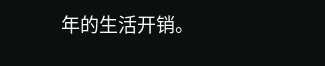年的生活开销。